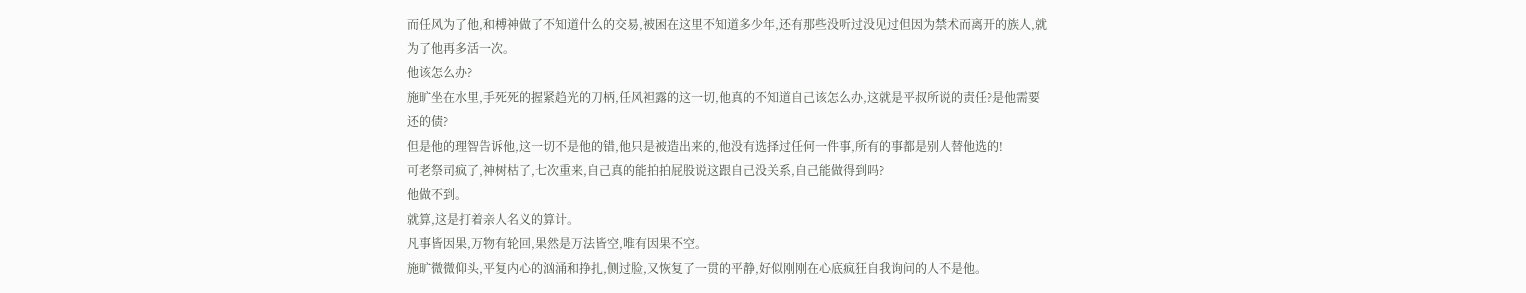而任风为了他,和榑神做了不知道什么的交易,被困在这里不知道多少年,还有那些没听过没见过但因为禁术而离开的族人,就为了他再多活一次。
他该怎么办?
施旷坐在水里,手死死的握紧趋光的刀柄,任风袒露的这一切,他真的不知道自己该怎么办,这就是平叔所说的责任?是他需要还的债?
但是他的理智告诉他,这一切不是他的错,他只是被造出来的,他没有选择过任何一件事,所有的事都是别人替他选的!
可老祭司疯了,神树枯了,七次重来,自己真的能拍拍屁股说这跟自己没关系,自己能做得到吗?
他做不到。
就算,这是打着亲人名义的算计。
凡事皆因果,万物有轮回,果然是万法皆空,唯有因果不空。
施旷微微仰头,平复内心的汹涌和挣扎,侧过脸,又恢复了一贯的平静,好似刚刚在心底疯狂自我询问的人不是他。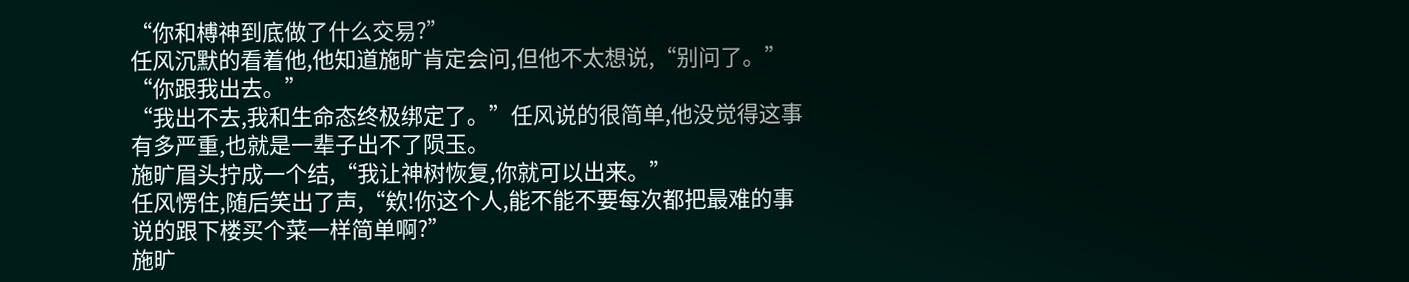“你和榑神到底做了什么交易?”
任风沉默的看着他,他知道施旷肯定会问,但他不太想说,“别问了。”
“你跟我出去。”
“我出不去,我和生命态终极绑定了。”任风说的很简单,他没觉得这事有多严重,也就是一辈子出不了陨玉。
施旷眉头拧成一个结,“我让神树恢复,你就可以出来。”
任风愣住,随后笑出了声,“欸!你这个人,能不能不要每次都把最难的事说的跟下楼买个菜一样简单啊?”
施旷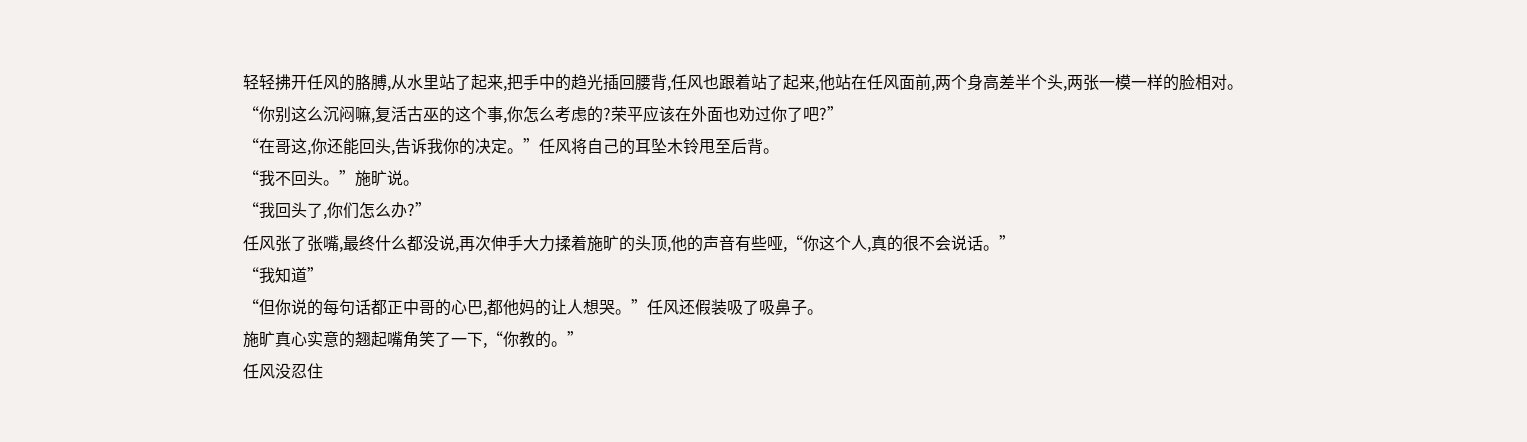轻轻拂开任风的胳膊,从水里站了起来,把手中的趋光插回腰背,任风也跟着站了起来,他站在任风面前,两个身高差半个头,两张一模一样的脸相对。
“你别这么沉闷嘛,复活古巫的这个事,你怎么考虑的?荣平应该在外面也劝过你了吧?”
“在哥这,你还能回头,告诉我你的决定。”任风将自己的耳坠木铃甩至后背。
“我不回头。”施旷说。
“我回头了,你们怎么办?”
任风张了张嘴,最终什么都没说,再次伸手大力揉着施旷的头顶,他的声音有些哑,“你这个人,真的很不会说话。”
“我知道”
“但你说的每句话都正中哥的心巴,都他妈的让人想哭。”任风还假装吸了吸鼻子。
施旷真心实意的翘起嘴角笑了一下,“你教的。”
任风没忍住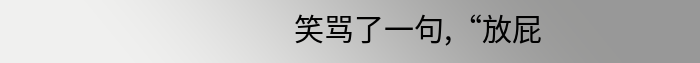笑骂了一句,“放屁